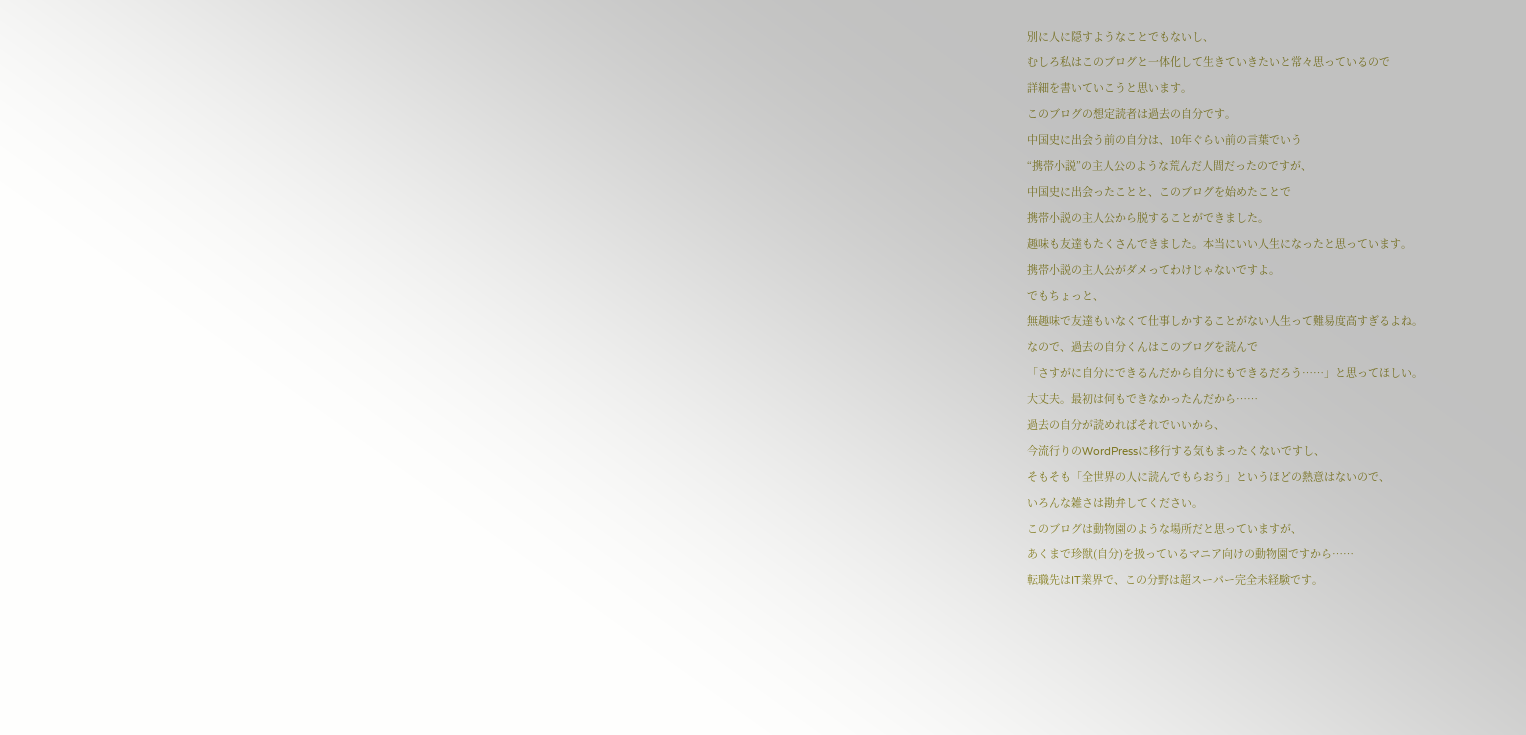別に人に隠すようなことでもないし、
むしろ私はこのブログと一体化して生きていきたいと常々思っているので
詳細を書いていこうと思います。
このブログの想定読者は過去の自分です。
中国史に出会う前の自分は、10年ぐらい前の言葉でいう
“携帯小説”の主人公のような荒んだ人間だったのですが、
中国史に出会ったことと、このブログを始めたことで
携帯小説の主人公から脱することができました。
趣味も友達もたくさんできました。本当にいい人生になったと思っています。
携帯小説の主人公がダメってわけじゃないですよ。
でもちょっと、
無趣味で友達もいなくて仕事しかすることがない人生って難易度高すぎるよね。
なので、過去の自分くんはこのブログを読んで
「さすがに自分にできるんだから自分にもできるだろう……」と思ってほしい。
大丈夫。最初は何もできなかったんだから……
過去の自分が読めればそれでいいから、
今流行りのWordPressに移行する気もまったくないですし、
そもそも「全世界の人に読んでもらおう」というほどの熱意はないので、
いろんな雑さは勘弁してください。
このブログは動物園のような場所だと思っていますが、
あくまで珍獣(自分)を扱っているマニア向けの動物園ですから……
転職先はIT業界で、この分野は超スーパー完全未経験です。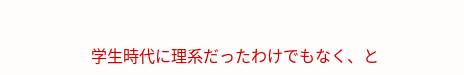学生時代に理系だったわけでもなく、と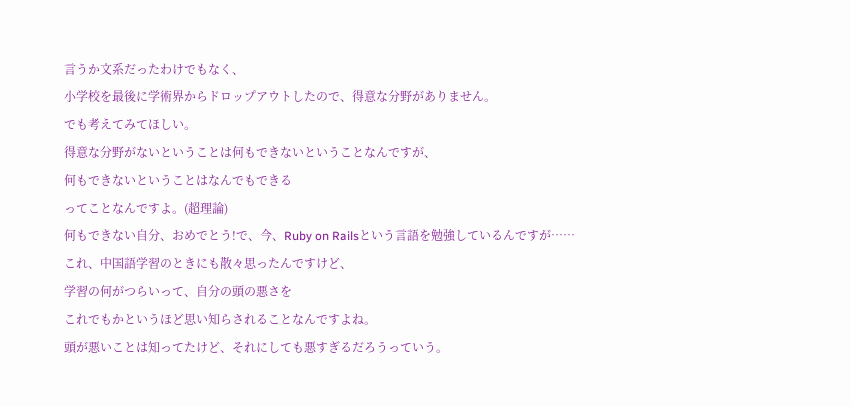言うか文系だったわけでもなく、
小学校を最後に学術界からドロップアウトしたので、得意な分野がありません。
でも考えてみてほしい。
得意な分野がないということは何もできないということなんですが、
何もできないということはなんでもできる
ってことなんですよ。(超理論)
何もできない自分、おめでとう!で、今、Ruby on Railsという言語を勉強しているんですが……
これ、中国語学習のときにも散々思ったんですけど、
学習の何がつらいって、自分の頭の悪さを
これでもかというほど思い知らされることなんですよね。
頭が悪いことは知ってたけど、それにしても悪すぎるだろうっていう。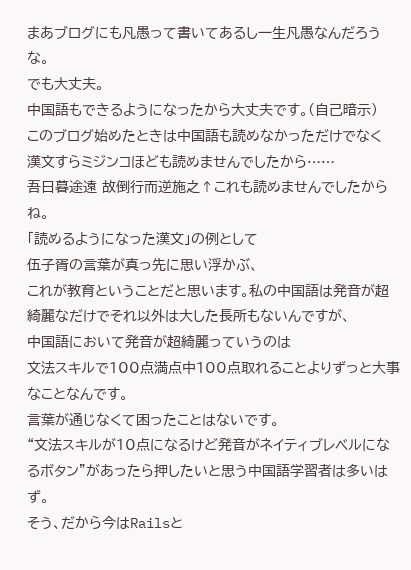まあブログにも凡愚って書いてあるし一生凡愚なんだろうな。
でも大丈夫。
中国語もできるようになったから大丈夫です。(自己暗示)
このブログ始めたときは中国語も読めなかっただけでなく
漢文すらミジンコほども読めませんでしたから……
吾日暮途遠 故倒行而逆施之↑これも読めませんでしたからね。
「読めるようになった漢文」の例として
伍子胥の言葉が真っ先に思い浮かぶ、
これが教育ということだと思います。私の中国語は発音が超綺麗なだけでそれ以外は大した長所もないんですが、
中国語において発音が超綺麗っていうのは
文法スキルで100点満点中100点取れることよりずっと大事なことなんです。
言葉が通じなくて困ったことはないです。
“文法スキルが10点になるけど発音がネイティブレベルになるボタン”があったら押したいと思う中国語学習者は多いはず。
そう、だから今はRailsと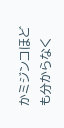かミジンコほども分からなく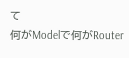て
何がModelで何がRouter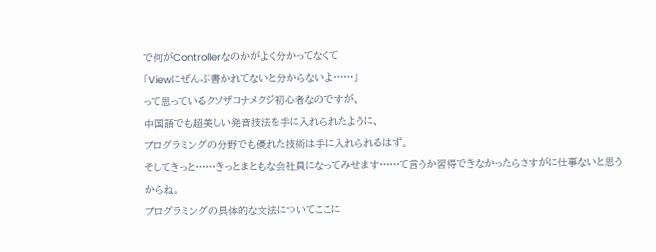で何がControllerなのかがよく分かってなくて
「Viewにぜんぶ書かれてないと分からないよ……」
って思っているクソザコナメクジ初心者なのですが、
中国語でも超美しい発音技法を手に入れられたように、
プログラミングの分野でも優れた技術は手に入れられるはず。
そしてきっと……きっとまともな会社員になってみせます……て言うか習得できなかったらさすがに仕事ないと思うからね。
プログラミングの具体的な文法についてここに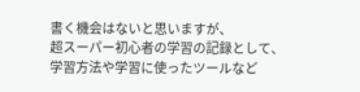書く機会はないと思いますが、
超スーパー初心者の学習の記録として、
学習方法や学習に使ったツールなど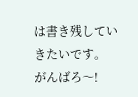は書き残していきたいです。
がんばろ〜!